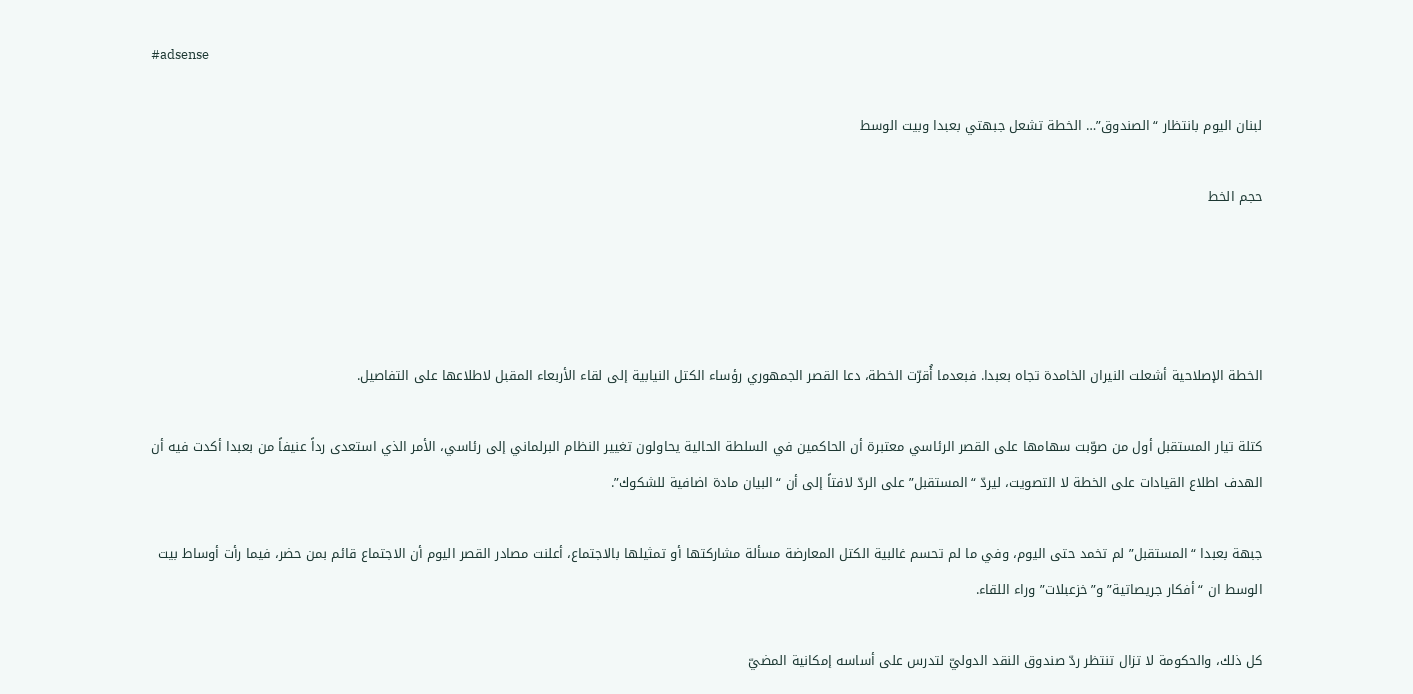#adsense

لبنان اليوم بانتظار “الصندوق”… الخطة تشعل جبهتي بعبدا وبيت الوسط

حجم الخط




الخطة الإصلاحية أشعلت النيران الخامدة تجاه بعبدا. فبعدما أُقرّت الخطة، دعا القصر الجمهوري رؤساء الكتل النيابية إلى لقاء الأربعاء المقبل لاطلاعها على التفاصيل.

كتلة تيار المستقبل أول من صوّبت سهامها على القصر الرئاسي معتبرة أن الحاكمين في السلطة الحالية يحاولون تغيير النظام البرلماني إلى رئاسي، الأمر الذي استعدى رداً عنيفاً من بعبدا أكدت فيه أن الهدف اطلاع القيادات على الخطة لا التصويت، ليردّ “المستقبل” على الردّ لافتاً إلى أن “البيان مادة اضافية للشكوك”.

جبهة بعبدا “المستقبل” لم تخمد حتى اليوم، وفي ما لم تحسم غالبية الكتل المعارضة مسألة مشاركتها أو تمثيلها بالاجتماع، أعلنت مصادر القصر اليوم أن الاجتماع قائم بمن حضر، فيما رأت أوساط بيت الوسط ان “أفكار جريصاتية” و”خزعبلات” وراء اللقاء.

كل ذلك، والحكومة لا تزال تنتظر ردّ صندوق النقد الدوليّ لتدرس على أساسه إمكانية المضيّ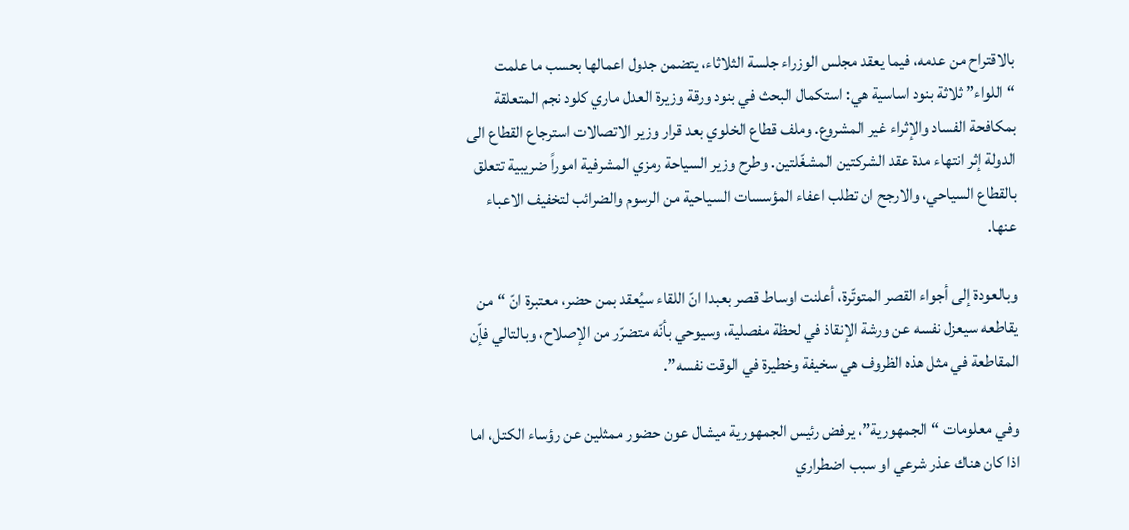بالاقتراح من عدمه، فيما يعقد مجلس الوزراء جلسة الثلاثاء، يتضمن جدول اعمالها بحسب ما علمت “اللواء” ثلاثة بنود اساسية هي: استكمال البحث في بنود ورقة وزيرة العدل ماري كلود نجم المتعلقة بمكافحة الفساد والإثراء غير المشروع. وملف قطاع الخلوي بعد قرار وزير الاتصالات استرجاع القطاع الى الدولة إثر انتهاء مدة عقد الشركتين المشغّلتين. وطرح وزير السياحة رمزي المشرفية اموراً ضريبية تتعلق بالقطاع السياحي، والارجح ان تطلب اعفاء المؤسسات السياحية من الرسوم والضرائب لتخفيف الاعباء عنها.

وبالعودة إلى أجواء القصر المتوتّرة، أعلنت اوساط قصر بعبدا انّ اللقاء سيُعقد بمن حضر، معتبرة انّ “من يقاطعه سيعزل نفسه عن ورشة الإنقاذ في لحظة مفصلية، وسيوحي بأنّه متضرّر من الإصلاح، وبالتالي فإّن المقاطعة في مثل هذه الظروف هي سخيفة وخطيرة في الوقت نفسه”.

وفي معلومات “الجمهورية”، يرفض رئيس الجمهورية ميشال عون حضور ممثلين عن رؤساء الكتل، اما اذا كان هناك عذر شرعي او سبب اضطراري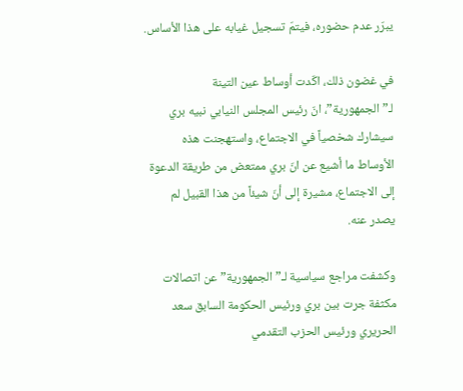يبرّر عدم حضوره، فيتمّ تسجيل غيابه على هذا الأساس.

في غضون ذلك، اكّدت أوساط عين التينة لـ”الجمهورية”، انّ رئيس المجلس النيابي نبيه بري سيشارك شخصياً في الاجتماع، واستهجنت هذه الأوساط ما أشيع عن انّ بري ممتعض من طريقة الدعوة إلى الاجتماع، مشيرة إلى أنّ شيئاً من هذا القبيل لم يصدر عنه.

وكشفت مراجع سياسية لـ”الجمهورية” عن اتصالات مكثفة جرت بين بري ورئيس الحكومة السابق سعد الحريري ورئيس الحزب التقدمي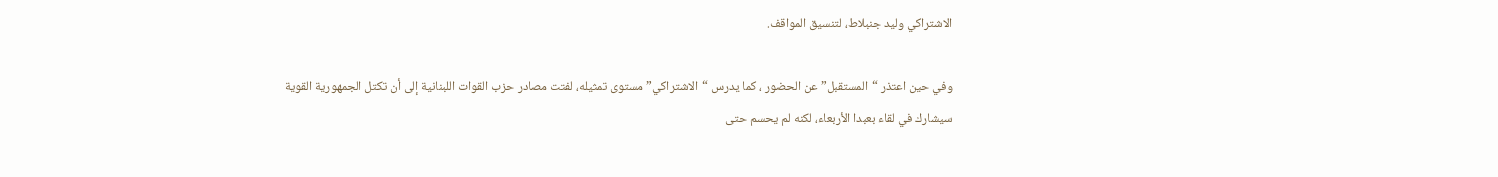الاشتراكي وليد جنبلاط، لتنسيق المواقف.

وفي حين اعتذر “المستقبل” عن الحضور ، كما يدرس “الاشتراكي” مستوى تمثيله، لفتت مصادر حزب القوات اللبنانية إلى أن تكتل الجمهورية القوية سيشارك في لقاء بعبدا الأربعاء، لكنه لم يحسم حتى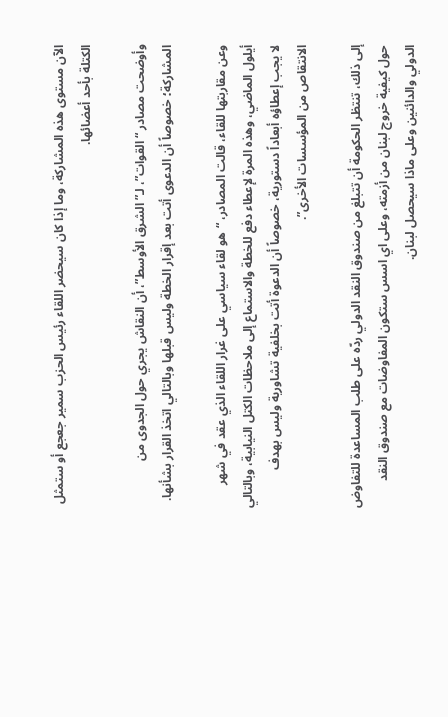الآن مستوى هذه المشاركة، وما إذا كان سيحضر اللقاء رئيس الحزب سمير جعجع أو ستمثل الكتلة بأحد أعضائها.

وأوضحت مصادر “القوات”، لـ”الشرق الأوسط”، أن النقاش يجري حول الجدوى من المشاركة؛ خصوصاً أن الدعوى أتت بعد إقرار الخطة وليس قبلها وبالتالي اتخذ القرار بشأنها.

وعن مقاربتها للقاء، قالت المصادر، “هو لقاء سياسي على غرار اللقاء الذي عقد في شهر أيلول الماضي، وهذه المرة لإعطاء دفع للخطة والاستماع إلى ملاحظات الكتل النيابية، وبالتالي لا يجب إعطاؤه أبعاداً دستورية، خصوصاً أن الدعوة أتت بخلفية تشاورية وليس بهدف الانتقاص من المؤسسات الأخرى”.

إلى ذلك، تنتظر الحكومة أن تتبلغ من صندوق النقد الدولي ردّه على طلب المساعدة للتفاوض حول كيفية خروج لبنان من أزمته، وعلى اي اسس ستكون المفاوضات مع صندوق النقد الدولي والدائنين وعلى ماذا سيحصل لبنان.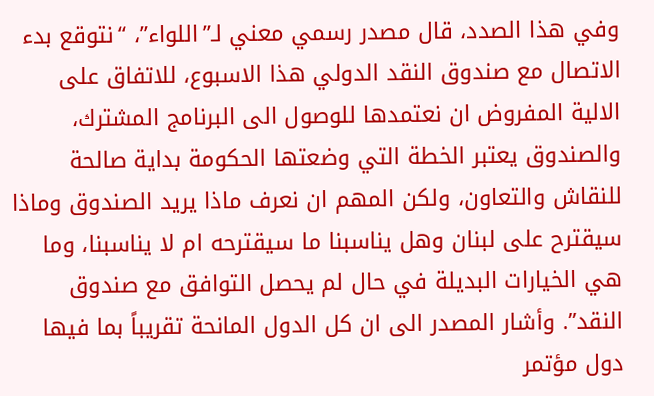وفي هذا الصدد، قال مصدر رسمي معني لـ”اللواء”، “نتوقع بدء الاتصال مع صندوق النقد الدولي هذا الاسبوع، للاتفاق على الالية المفروض ان نعتمدها للوصول الى البرنامج المشترك، والصندوق يعتبر الخطة التي وضعتها الحكومة بداية صالحة للنقاش والتعاون، ولكن المهم ان نعرف ماذا يريد الصندوق وماذا سيقترح على لبنان وهل يناسبنا ما سيقترحه ام لا يناسبنا، وما هي الخيارات البديلة في حال لم يحصل التوافق مع صندوق النقد”. وأشار المصدر الى ان كل الدول المانحة تقريباً بما فيها دول مؤتمر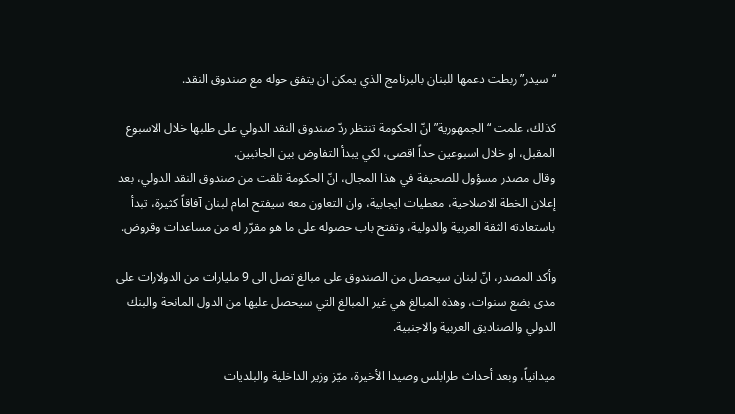“سيدر” ربطت دعمها للبنان بالبرنامج الذي يمكن ان يتفق حوله مع صندوق النقد.

كذلك، علمت “الجمهورية” انّ الحكومة تنتظر ردّ صندوق النقد الدولي على طلبها خلال الاسبوع المقبل، او خلال اسبوعين حداً اقصى، لكي يبدأ التفاوض بين الجانبين.
وقال مصدر مسؤول للصحيفة في هذا المجال، انّ الحكومة تلقت من صندوق النقد الدولي، بعد إعلان الخطة الاصلاحية، معطيات ايجابية، وان التعاون معه سيفتح امام لبنان آفاقاً كثيرة، تبدأ باستعادته الثقة العربية والدولية، وتفتح باب حصوله على ما هو مقرّر له من مساعدات وقروض.

وأكد المصدر، انّ لبنان سيحصل من الصندوق على مبالغ تصل الى 9 مليارات من الدولارات على مدى بضع سنوات، وهذه المبالغ هي غير المبالغ التي سيحصل عليها من الدول المانحة والبنك الدولي والصناديق العربية والاجنبية.

ميدانياً، وبعد أحداث طرابلس وصيدا الأخيرة، ميّز وزير الداخلية والبلديات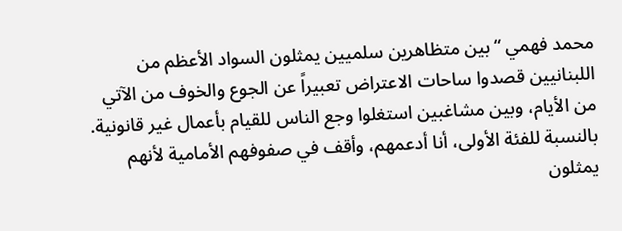محمد فهمي “بين متظاهرين سلميين يمثلون السواد الأعظم من اللبنانيين قصدوا ساحات الاعتراض تعبيراً عن الجوع والخوف من الآتي من الأيام، وبين مشاغبين استغلوا وجع الناس للقيام بأعمال غير قانونية. بالنسبة للفئة الأولى، أنا أدعمهم، وأقف في صفوفهم الأمامية لأنهم يمثلون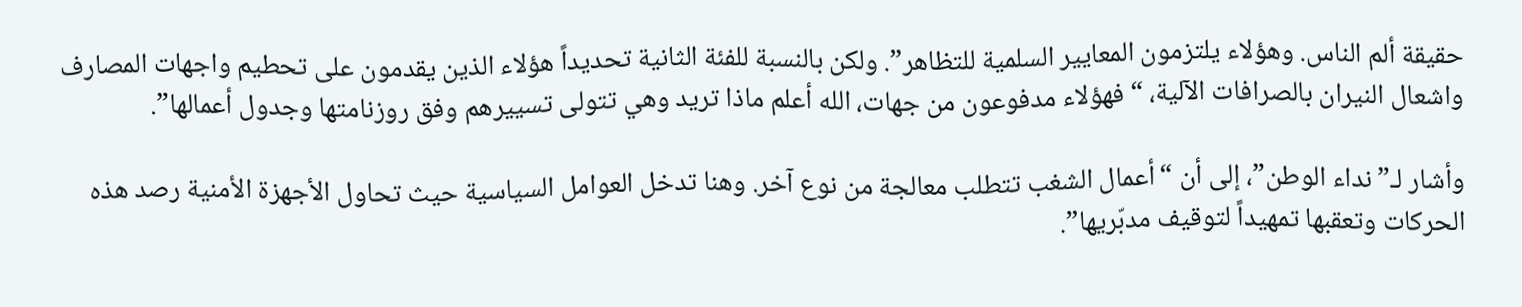حقيقة ألم الناس. وهؤلاء يلتزمون المعايير السلمية للتظاهر”. ولكن بالنسبة للفئة الثانية تحديداً هؤلاء الذين يقدمون على تحطيم واجهات المصارف واشعال النيران بالصرافات الآلية، “فهؤلاء مدفوعون من جهات، الله أعلم ماذا تريد وهي تتولى تسييرهم وفق روزنامتها وجدول أعمالها”.

وأشار لـ”نداء الوطن”، إلى أن “أعمال الشغب تتطلب معالجة من نوع آخر. وهنا تدخل العوامل السياسية حيث تحاول الأجهزة الأمنية رصد هذه الحركات وتعقبها تمهيداً لتوقيف مدبّريها”.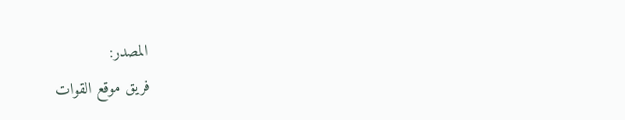المصدر:
فريق موقع القوات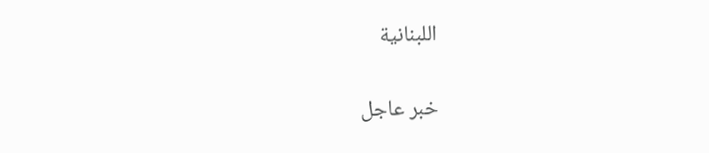اللبنانية

خبر عاجل